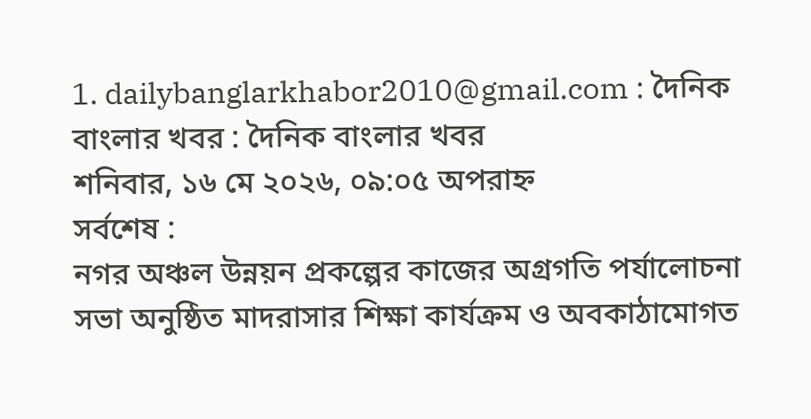1. dailybanglarkhabor2010@gmail.com : দৈনিক বাংলার খবর : দৈনিক বাংলার খবর
শনিবার, ১৬ মে ২০২৬, ০৯:০৫ অপরাহ্ন
সর্বশেষ :
নগর অঞ্চল উন্নয়ন প্রকল্পের কাজের অগ্রগতি পর্যালোচনা সভা অনুষ্ঠিত মাদরাসার শিক্ষা কার্যক্রম ও অবকাঠামোগত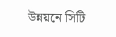উন্নয়নে সিটি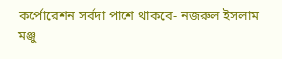কর্পোরেশন সর্বদা পাশে থাকবে- নজরুল ইসলাম মঞ্জু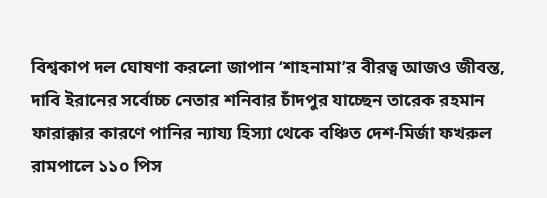বিশ্বকাপ দল ঘোষণা করলো জাপান ‘শাহনামা’র বীরত্ব আজও জীবন্ত, দাবি ইরানের সর্বোচ্চ নেতার শনিবার চাঁদপুর যাচ্ছেন তারেক রহমান ফারাক্কার কারণে পানির ন্যায্য হিস্যা থেকে বঞ্চিত দেশ-মির্জা ফখরুল রামপালে ১১০ পিস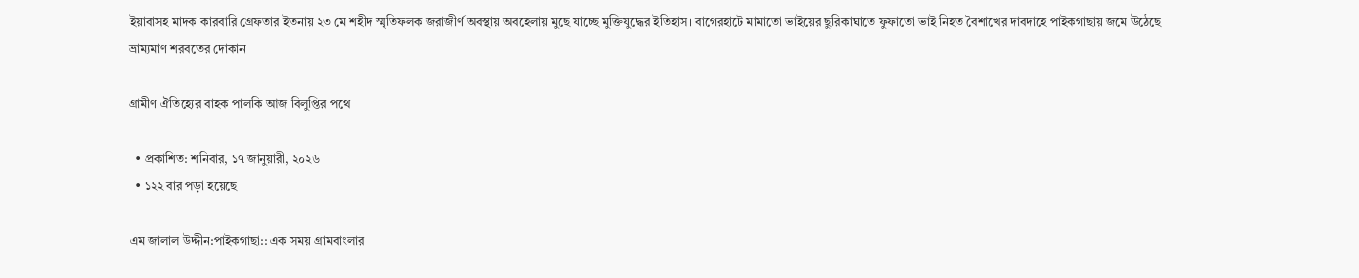ইয়াবাসহ মাদক কারবারি গ্রেফতার ইতনায় ২৩ মে শহীদ স্মৃতিফলক জরাজীর্ণ অবস্থায় অবহেলায় মুছে যাচ্ছে মুক্তিযুদ্ধের ইতিহাস। বাগেরহাটে মামাতো ভাইয়ের ছুরিকাঘাতে ফুফাতো ভাই নিহত বৈশাখের দাবদাহে পাইকগাছায় জমে উঠেছে ভ্রাম্যমাণ শরবতের দোকান

গ্রামীণ ঐতিহ্যের বাহক পালকি আজ বিলুপ্তির পথে

  • প্রকাশিত: শনিবার, ১৭ জানুয়ারী, ২০২৬
  • ১২২ বার পড়া হয়েছে

এম জালাল উদ্দীন:পাইকগাছা:: এক সময় গ্রামবাংলার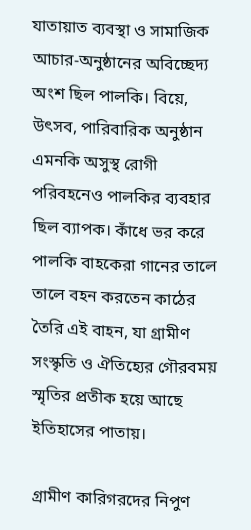যাতায়াত ব্যবস্থা ও সামাজিক আচার-অনুষ্ঠানের অবিচ্ছেদ্য অংশ ছিল পালকি। বিয়ে, উৎসব, পারিবারিক অনুষ্ঠান এমনকি অসুস্থ রোগী পরিবহনেও পালকির ব্যবহার ছিল ব্যাপক। কাঁধে ভর করে পালকি বাহকেরা গানের তালে তালে বহন করতেন কাঠের তৈরি এই বাহন, যা গ্রামীণ সংস্কৃতি ও ঐতিহ্যের গৌরবময় স্মৃতির প্রতীক হয়ে আছে ইতিহাসের পাতায়।

গ্রামীণ কারিগরদের নিপুণ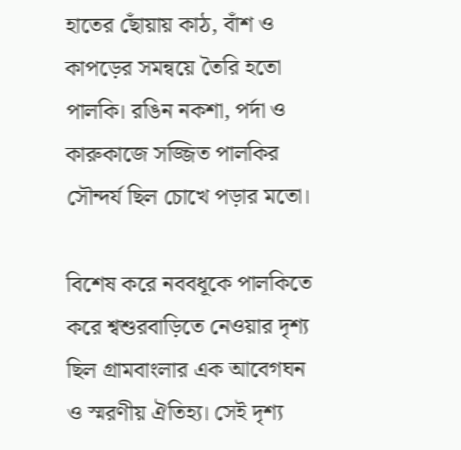হাতের ছোঁয়ায় কাঠ, বাঁশ ও কাপড়ের সমন্বয়ে তৈরি হতো পালকি। রঙিন নকশা, পর্দা ও কারুকাজে সজ্জিত পালকির সৌন্দর্য ছিল চোখে পড়ার মতো।

বিশেষ করে নববধূকে পালকিতে করে শ্বশুরবাড়িতে নেওয়ার দৃশ্য ছিল গ্রামবাংলার এক আবেগঘন ও স্মরণীয় ঐতিহ্য। সেই দৃশ্য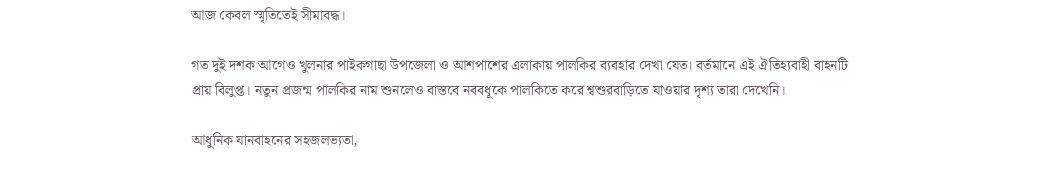আজ কেবল স্মৃতিতেই সীমাবদ্ধ।

গত দুই দশক আগেও খুলনার পাইকগাছা উপজেলা ও আশপাশের এলাকায় পালকির ব্যবহার দেখা যেত। বর্তমানে এই ঐতিহ্যবাহী বাহনটি প্রায় বিলুপ্ত। নতুন প্রজন্ম পালকির নাম শুনলেও বাস্তবে নববধূকে পালকিতে করে শ্বশুরবাড়িতে যাওয়ার দৃশ্য তারা দেখেনি।

আধুনিক যানবাহনের সহজলভ্যতা,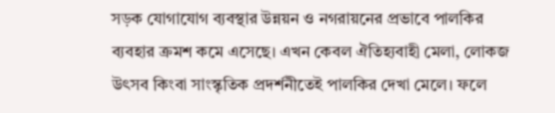সড়ক যোগাযোগ ব্যবস্থার উন্নয়ন ও নগরায়নের প্রভাবে পালকির ব্যবহার ক্রমশ কমে এসেছে। এখন কেবল ঐতিহ্যবাহী মেলা, লোকজ উৎসব কিংবা সাংস্কৃতিক প্রদর্শনীতেই পালকির দেখা মেলে। ফলে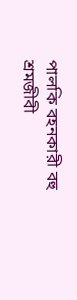পালকি বহনকারী বহু শ্রমজীবী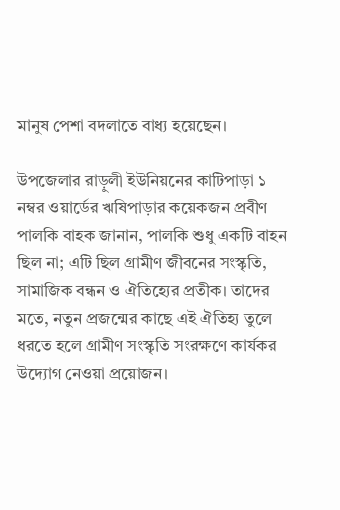মানুষ পেশা বদলাতে বাধ্য হয়েছেন।

উপজেলার রাড়ুলী ইউনিয়নের কাটিপাড়া ১ নম্বর ওয়ার্ডের ঋষিপাড়ার কয়েকজন প্রবীণ পালকি বাহক জানান, পালকি শুধু একটি বাহন ছিল না; এটি ছিল গ্রামীণ জীবনের সংস্কৃতি, সামাজিক বন্ধন ও ঐতিহ্যের প্রতীক। তাদের মতে, নতুন প্রজন্মের কাছে এই ঐতিহ্য তুলে ধরতে হলে গ্রামীণ সংস্কৃতি সংরক্ষণে কার্যকর উদ্যোগ নেওয়া প্রয়োজন।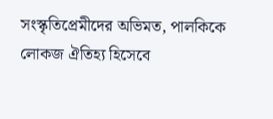সংস্কৃতিপ্রেমীদের অভিমত, পালকিকে লোকজ ঐতিহ্য হিসেবে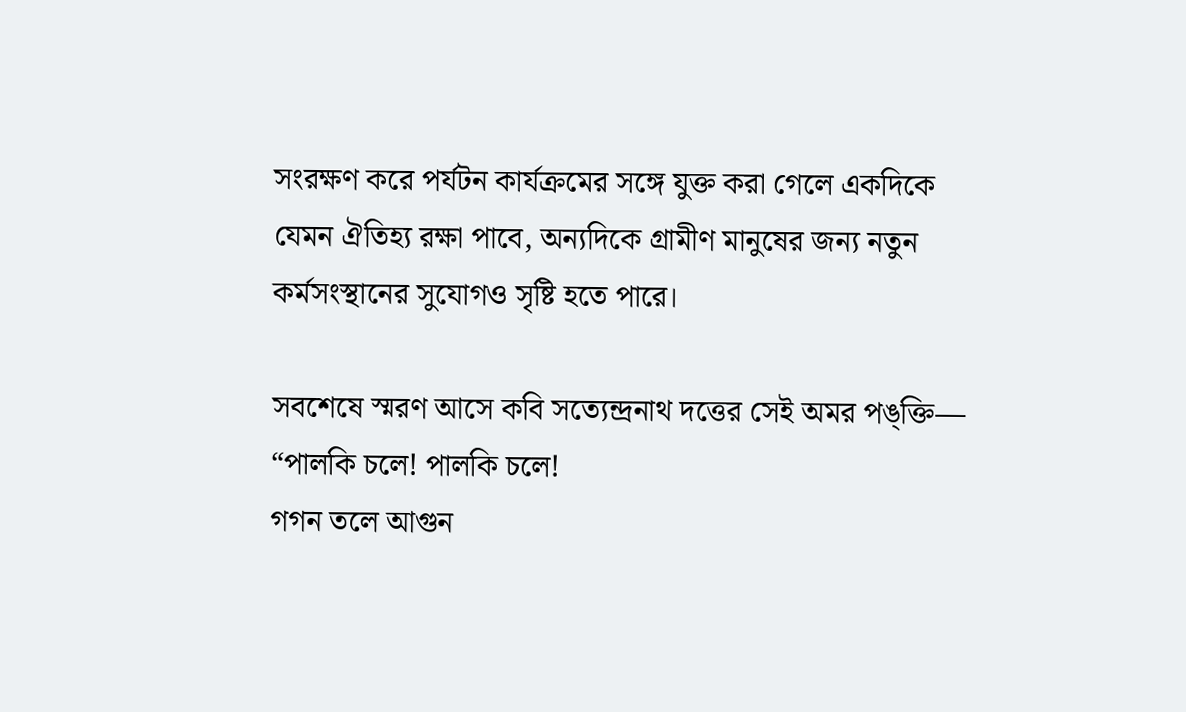সংরক্ষণ করে পর্যটন কার্যক্রমের সঙ্গে যুক্ত করা গেলে একদিকে যেমন ঐতিহ্য রক্ষা পাবে, অন্যদিকে গ্রামীণ মানুষের জন্য নতুন কর্মসংস্থানের সুযোগও সৃষ্টি হতে পারে।

সবশেষে স্মরণ আসে কবি সত্যেন্দ্রনাথ দত্তের সেই অমর পঙ্‌ক্তি—
“পালকি চলে! পালকি চলে!
গগন তলে আগুন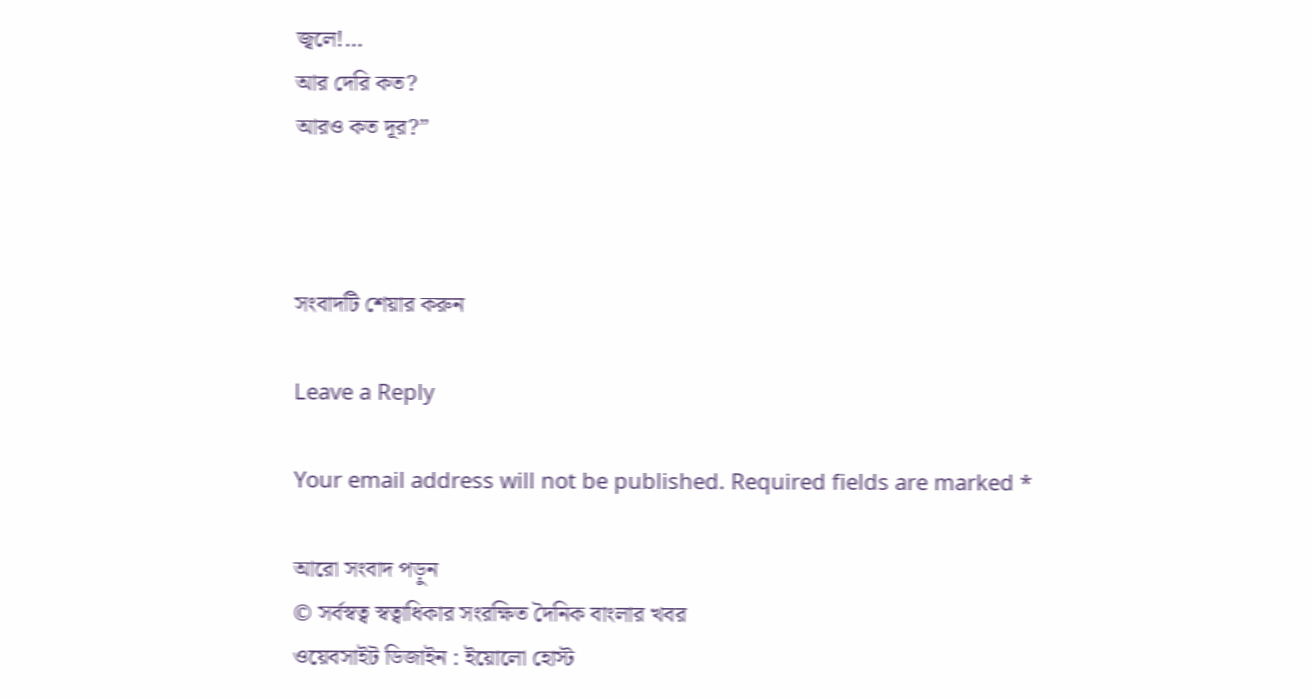জ্বলে!…
আর দেরি কত?
আরও কত দূর?”



সংবাদটি শেয়ার করুন

Leave a Reply

Your email address will not be published. Required fields are marked *

আরো সংবাদ পড়ুন
© সর্বস্বত্ব স্বত্বাধিকার সংরক্ষিত দৈনিক বাংলার খবর
ওয়েবসাইট ডিজাইন : ইয়োলো হোস্ট